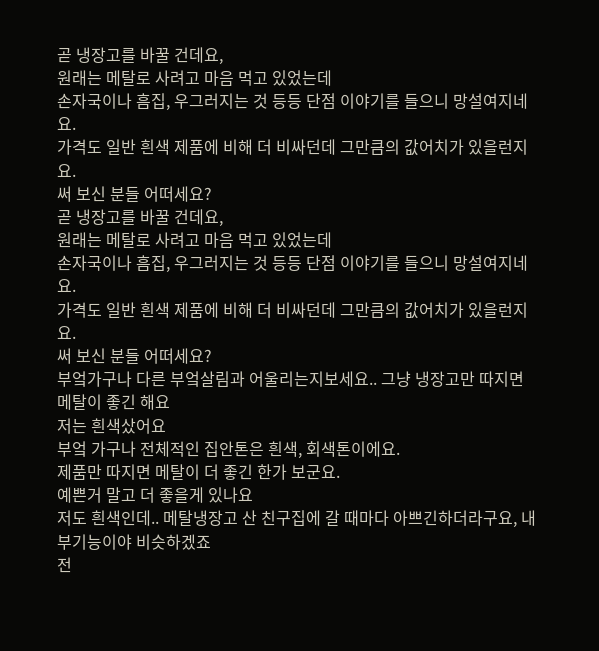곧 냉장고를 바꿀 건데요,
원래는 메탈로 사려고 마음 먹고 있었는데
손자국이나 흠집, 우그러지는 것 등등 단점 이야기를 들으니 망설여지네요.
가격도 일반 흰색 제품에 비해 더 비싸던데 그만큼의 값어치가 있을런지요.
써 보신 분들 어떠세요?
곧 냉장고를 바꿀 건데요,
원래는 메탈로 사려고 마음 먹고 있었는데
손자국이나 흠집, 우그러지는 것 등등 단점 이야기를 들으니 망설여지네요.
가격도 일반 흰색 제품에 비해 더 비싸던데 그만큼의 값어치가 있을런지요.
써 보신 분들 어떠세요?
부엌가구나 다른 부엌살림과 어울리는지보세요.. 그냥 냉장고만 따지면 메탈이 좋긴 해요
저는 흰색샀어요
부엌 가구나 전체적인 집안톤은 흰색, 회색톤이에요.
제품만 따지면 메탈이 더 좋긴 한가 보군요.
예쁜거 말고 더 좋을게 있나요
저도 흰색인데.. 메탈냉장고 산 친구집에 갈 때마다 아쁘긴하더라구요, 내부기능이야 비슷하겠죠
전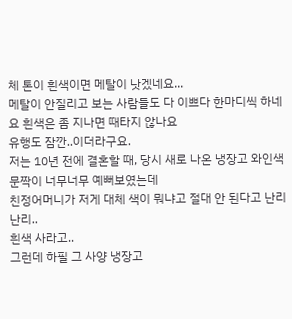체 톤이 흰색이면 메탈이 낫겠네요...
메탈이 안질리고 보는 사람들도 다 이쁘다 한마디씩 하네요 흰색은 좀 지나면 때타지 않나요
유행도 잠깐..이더라구요.
저는 10년 전에 결혼할 때, 당시 새로 나온 냉장고 와인색 문짝이 너무너무 예뻐보였는데
친정어머니가 저게 대체 색이 뭐냐고 절대 안 된다고 난리난리..
흰색 사라고..
그런데 하필 그 사양 냉장고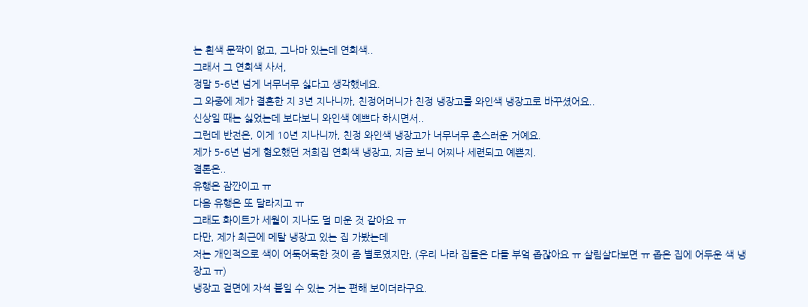는 흰색 문짝이 없고, 그나마 있는데 연회색..
그래서 그 연회색 사서,
정말 5-6년 넘게 너무너무 싫다고 생각했네요.
그 와중에 제가 결혼한 지 3년 지나니까, 친정어머니가 친정 냉장고를 와인색 냉장고로 바꾸셨어요..
신상일 때는 싫었는데 보다보니 와인색 예쁘다 하시면서..
그런데 반전은, 이게 10년 지나니까, 친정 와인색 냉장고가 너무너무 촌스러운 거예요.
제가 5-6년 넘게 혐오했던 저희집 연회색 냉장고, 지금 보니 어찌나 세련되고 예쁜지.
결론은..
유행은 잠깐이고 ㅠ
다음 유행은 또 달라지고 ㅠ
그래도 화이트가 세월이 지나도 덜 미운 것 같아요 ㅠ
다만, 제가 최근에 메탈 냉장고 있는 집 가봤는데
저는 개인적으로 색이 어둑어둑한 것이 좀 별로였지만, (우리 나라 집들은 다들 부엌 좁잖아요 ㅠ 살림살다보면 ㅠ 좁은 집에 어두운 색 냉장고 ㅠ)
냉장고 겉면에 자석 붙일 수 있는 거는 편해 보이더라구요.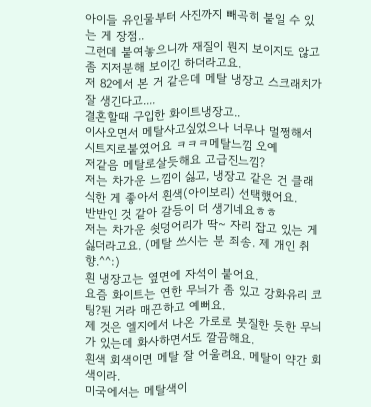아이들 유인물부터 사진까지 빼곡히 붙일 수 있는 게 장점..
그런데 붙여놓으니까 재질이 뭔지 보이지도 않고 좀 지저분해 보이긴 하더라고요.
저 82에서 본 거 같은데 메탈 냉장고 스크래치가 잘 생긴다고....
결혼할때 구입한 화이트냉장고..
이사오면서 메탈사고싶었으나 너무나 멀쩡해서 시트지로붙였어요 ㅋㅋㅋ메탈느낌 오예
저같음 메탈로살듯해요 고급진느낌?
저는 차가운 느낌이 싫고, 냉장고 같은 건 클래식한 게 좋아서 흰색(아이보리) 선택했어요.
반반인 것 같아 갈등이 더 생기네요ㅎㅎ
저는 차가운 쇳덩어리가 딱~ 자리 잡고 있는 게 싫더라고요. (메탈 쓰시는 분 죄송. 제 개인 취향.^^:)
흰 냉장고는 옆면에 자석이 붙어요.
요즘 화이트는 연한 무늬가 좀 있고 강화유리 코팅?된 거라 매끈하고 예뻐요.
제 것은 엘지에서 나온 가로로 붓질한 듯한 무늬가 있는데 화사하면서도 깔끔해요.
흰색 회색이면 메탈 잘 어울려요. 메탈이 약간 회색이라.
미국에서는 메탈색이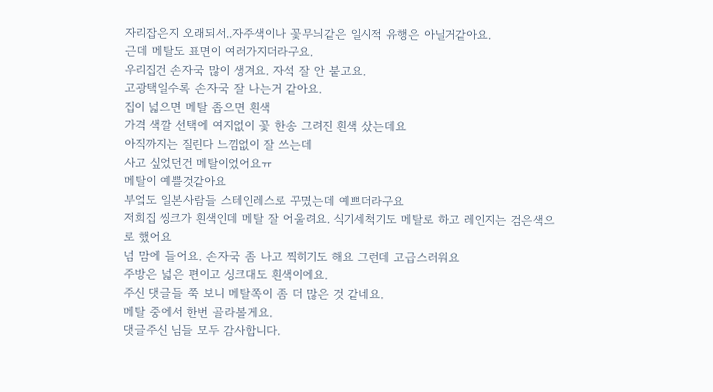자리잡은지 오래되서..자주색이나 꽃무늬같은 일시적 유행은 아닐거같아요.
근데 메탈도 표면이 여러가지더라구요.
우리집건 손자국 많이 생겨요. 자석 잘 안 붙고요.
고광택일수록 손자국 잘 나는거 같아요.
집이 넓으면 메탈 좁으면 흰색
가격 색깔 선택에 여지없이 꽃 한송 그려진 흰색 샀는데요
아직까지는 질린다 느낌없이 잘 쓰는데
사고 싶었던건 메탈이었어요ㅠ
메탈이 예쁠것같아요
부엌도 일본사람들 스테인레스로 꾸몄는데 예쁘더라구요
저희집 씽크가 흰색인데 메탈 잘 어울려요. 식기세척기도 메탈로 하고 레인지는 검은색으로 했어요
넘 맘에 들어요. 손자국 좀 나고 찍히기도 해요 그런데 고급스러워요
주방은 넓은 편이고 싱크대도 흰색이에요.
주신 댓글들 쭉 보니 메탈쪽이 좀 더 많은 것 같네요.
메탈 중에서 한번 골라볼게요.
댓글주신 님들 모두 감사합니다.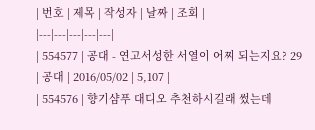| 번호 | 제목 | 작성자 | 날짜 | 조회 |
|---|---|---|---|---|
| 554577 | 공대 - 연고서성한 서열이 어찌 되는지요? 29 | 공대 | 2016/05/02 | 5,107 |
| 554576 | 향기샴푸 대디오 추천하시길래 썼는데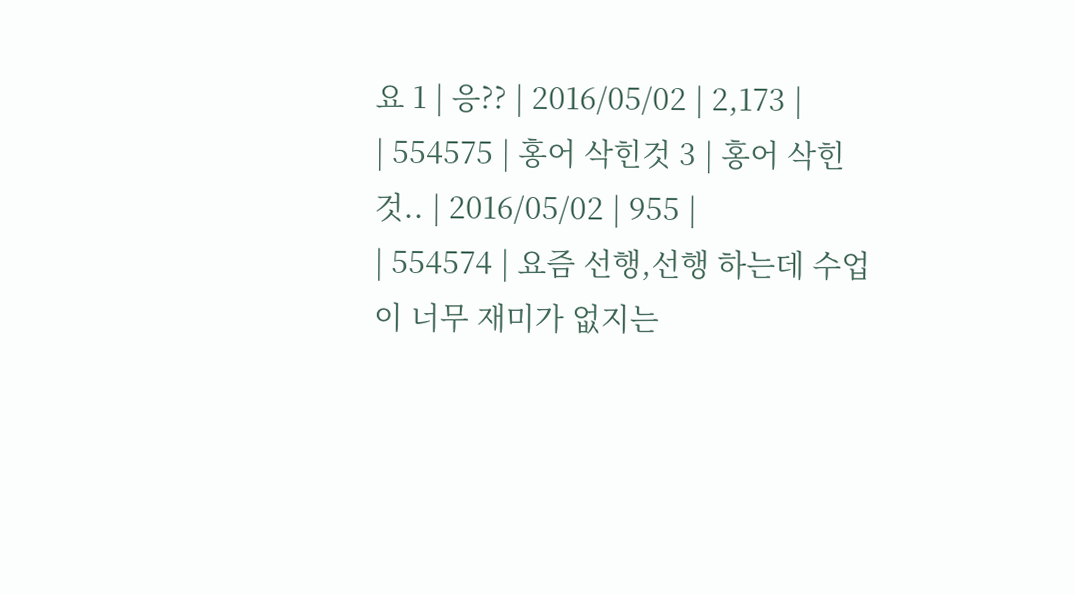요 1 | 응?? | 2016/05/02 | 2,173 |
| 554575 | 홍어 삭힌것 3 | 홍어 삭힌것.. | 2016/05/02 | 955 |
| 554574 | 요즘 선행,선행 하는데 수업이 너무 재미가 없지는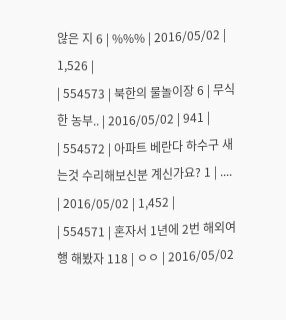않은 지 6 | %%% | 2016/05/02 | 1,526 |
| 554573 | 북한의 물놀이장 6 | 무식한 농부.. | 2016/05/02 | 941 |
| 554572 | 아파트 베란다 하수구 새는것 수리해보신분 계신가요? 1 | .... | 2016/05/02 | 1,452 |
| 554571 | 혼자서 1년에 2번 해외여행 해봤자 118 | ㅇㅇ | 2016/05/02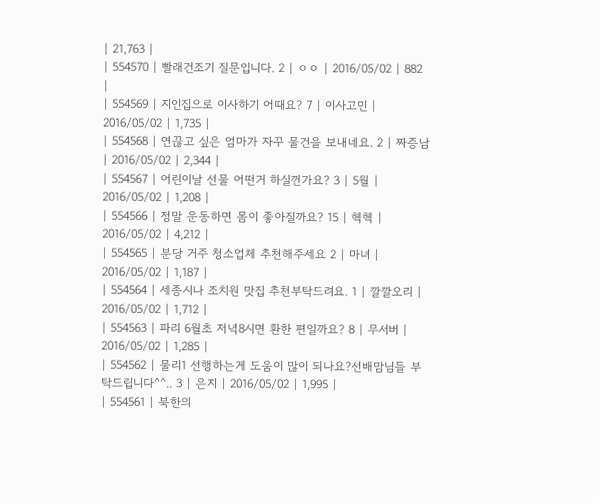| 21,763 |
| 554570 | 빨래건조기 질문입니다. 2 | ㅇㅇ | 2016/05/02 | 882 |
| 554569 | 지인집으로 이사하기 어때요? 7 | 이사고민 | 2016/05/02 | 1,735 |
| 554568 | 연끊고 싶은 엄마가 자꾸 물건을 보내네요. 2 | 짜증남 | 2016/05/02 | 2,344 |
| 554567 | 어린이날 선물 어떤거 하실껀가요? 3 | 5월 | 2016/05/02 | 1,208 |
| 554566 | 정말 운동하면 몸이 좋아질까요? 15 | 헥헥 | 2016/05/02 | 4,212 |
| 554565 | 분당 거주 청소업체 추천해주세요 2 | 마녀 | 2016/05/02 | 1,187 |
| 554564 | 세종시나 조치원 맛집 추천부탁드려요. 1 | 깔깔오리 | 2016/05/02 | 1,712 |
| 554563 | 파리 6월초 저녁8시면 환한 편일까요? 8 | 무서버 | 2016/05/02 | 1,285 |
| 554562 | 물리1 선행하는게 도움이 많이 되나요?선배맘님들 부탁드립니다^^.. 3 | 은지 | 2016/05/02 | 1,995 |
| 554561 | 북한의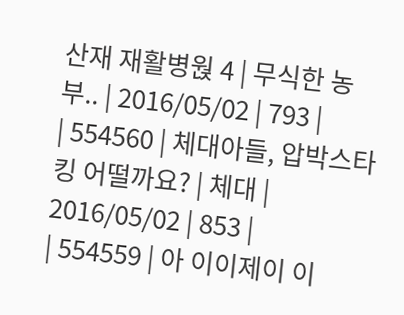산재 재활병웑 4 | 무식한 농부.. | 2016/05/02 | 793 |
| 554560 | 체대아들, 압박스타킹 어떨까요? | 체대 | 2016/05/02 | 853 |
| 554559 | 아 이이제이 이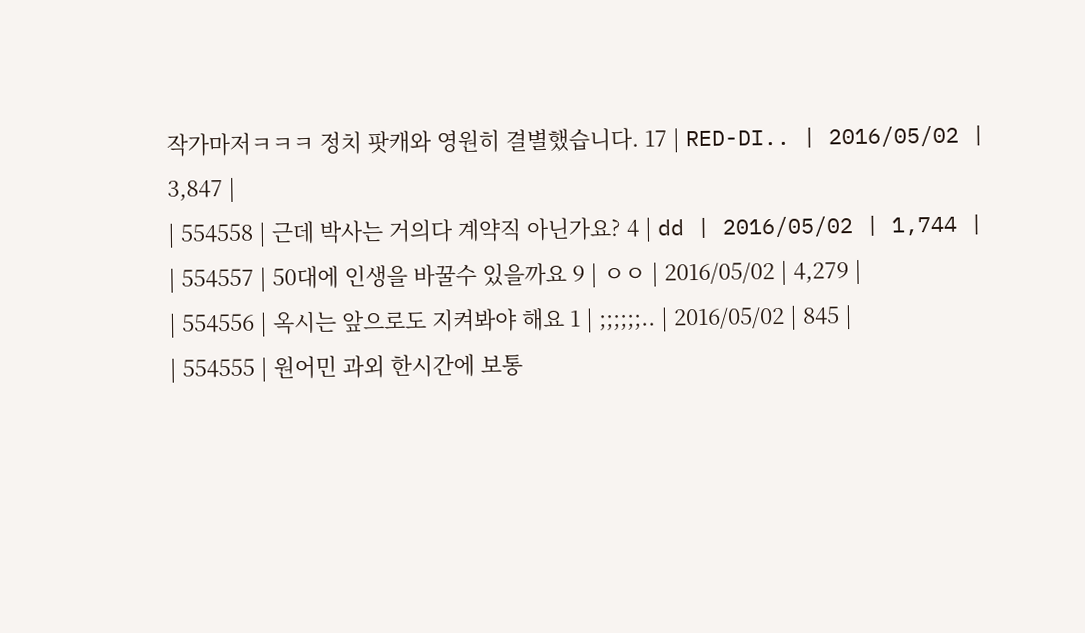작가마저ㅋㅋㅋ 정치 팟캐와 영원히 결별했습니다. 17 | RED-DI.. | 2016/05/02 | 3,847 |
| 554558 | 근데 박사는 거의다 계약직 아닌가요? 4 | dd | 2016/05/02 | 1,744 |
| 554557 | 50대에 인생을 바꿀수 있을까요 9 | ㅇㅇ | 2016/05/02 | 4,279 |
| 554556 | 옥시는 앞으로도 지켜봐야 해요 1 | ;;;;;;.. | 2016/05/02 | 845 |
| 554555 | 원어민 과외 한시간에 보통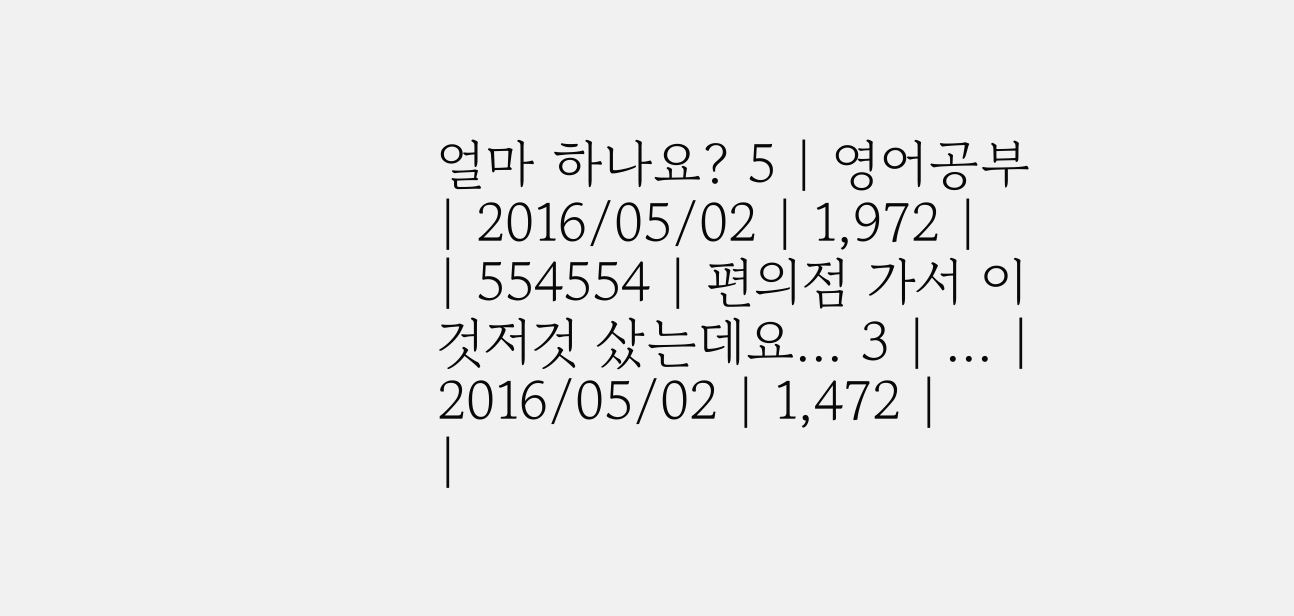얼마 하나요? 5 | 영어공부 | 2016/05/02 | 1,972 |
| 554554 | 편의점 가서 이것저것 샀는데요... 3 | ... | 2016/05/02 | 1,472 |
|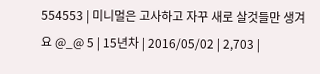554553 | 미니멀은 고사하고 자꾸 새로 살것들만 생겨요 @_@ 5 | 15년차 | 2016/05/02 | 2,703 |